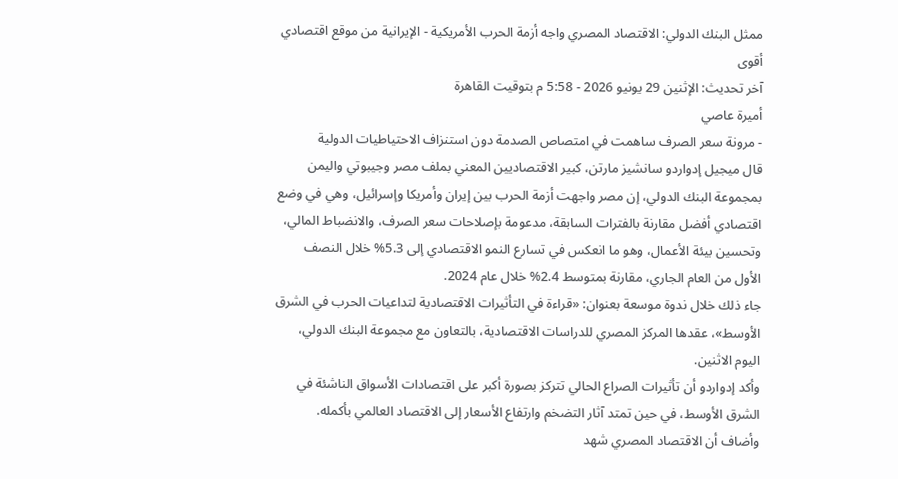ممثل البنك الدولي: الاقتصاد المصري واجه أزمة الحرب الأمريكية - الإيرانية من موقع اقتصادي أقوى
آخر تحديث: الإثنين 29 يونيو 2026 - 5:58 م بتوقيت القاهرة
أميرة عاصي
- مرونة سعر الصرف ساهمت في امتصاص الصدمة دون استنزاف الاحتياطيات الدولية
قال ميجيل إدواردو سانشيز مارتن، كبير الاقتصاديين المعني بملف مصر وجيبوتي واليمن بمجموعة البنك الدولي، إن مصر واجهت أزمة الحرب بين إيران وأمريكا وإسرائيل، وهي في وضع اقتصادي أفضل مقارنة بالفترات السابقة، مدعومة بإصلاحات سعر الصرف، والانضباط المالي، وتحسين بيئة الأعمال، وهو ما انعكس في تسارع النمو الاقتصادي إلى 5.3% خلال النصف الأول من العام الجاري، مقارنة بمتوسط 2.4% خلال عام 2024.
جاء ذلك خلال ندوة موسعة بعنوان: «قراءة في التأثيرات الاقتصادية لتداعيات الحرب في الشرق الأوسط»، عقدها المركز المصري للدراسات الاقتصادية، بالتعاون مع مجموعة البنك الدولي، اليوم الاثنين.
وأكد إدواردو أن تأثيرات الصراع الحالي تتركز بصورة أكبر على اقتصادات الأسواق الناشئة في الشرق الأوسط، في حين تمتد آثار التضخم وارتفاع الأسعار إلى الاقتصاد العالمي بأكمله.
وأضاف أن الاقتصاد المصري شهد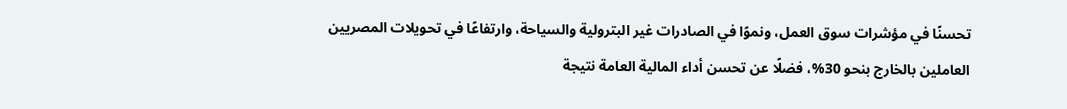تحسنًا في مؤشرات سوق العمل، ونموًا في الصادرات غير البترولية والسياحة، وارتفاعًا في تحويلات المصريين العاملين بالخارج بنحو 30%، فضلًا عن تحسن أداء المالية العامة نتيجة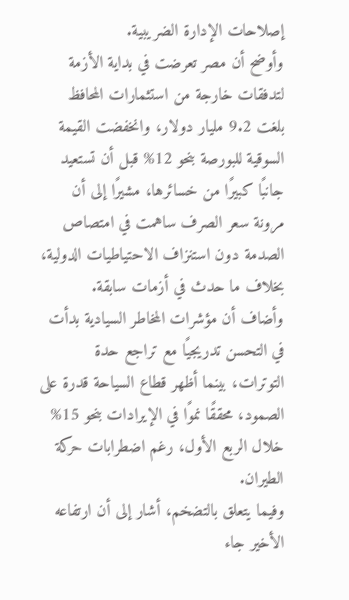إصلاحات الإدارة الضريبية.
وأوضح أن مصر تعرضت في بداية الأزمة لتدفقات خارجة من استثمارات المحافظ بلغت 9.2 مليار دولار، وانخفضت القيمة السوقية للبورصة بنحو 12% قبل أن تستعيد جانبًا كبيرًا من خسائرها، مشيرًا إلى أن مرونة سعر الصرف ساهمت في امتصاص الصدمة دون استنزاف الاحتياطيات الدولية، بخلاف ما حدث في أزمات سابقة.
وأضاف أن مؤشرات المخاطر السيادية بدأت في التحسن تدريجيًا مع تراجع حدة التوترات، بينما أظهر قطاع السياحة قدرة على الصمود، محققًا نموًا في الإيرادات بنحو 15% خلال الربع الأول، رغم اضطرابات حركة الطيران.
وفيما يتعلق بالتضخم، أشار إلى أن ارتفاعه الأخير جاء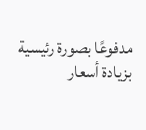مدفوعًا بصورة رئيسية بزيادة أسعار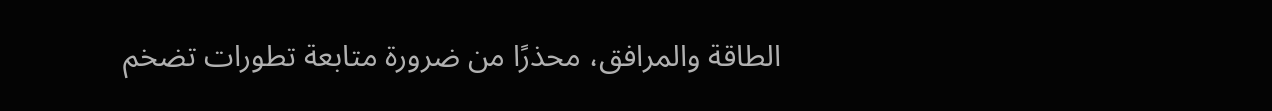الطاقة والمرافق، محذرًا من ضرورة متابعة تطورات تضخم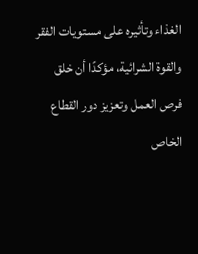الغذاء وتأثيره على مستويات الفقر والقوة الشرائية، مؤكدًا أن خلق فرص العمل وتعزيز دور القطاع الخاص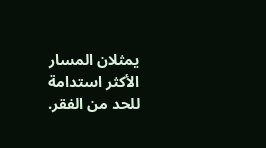يمثلان المسار الأكثر استدامة للحد من الفقر.